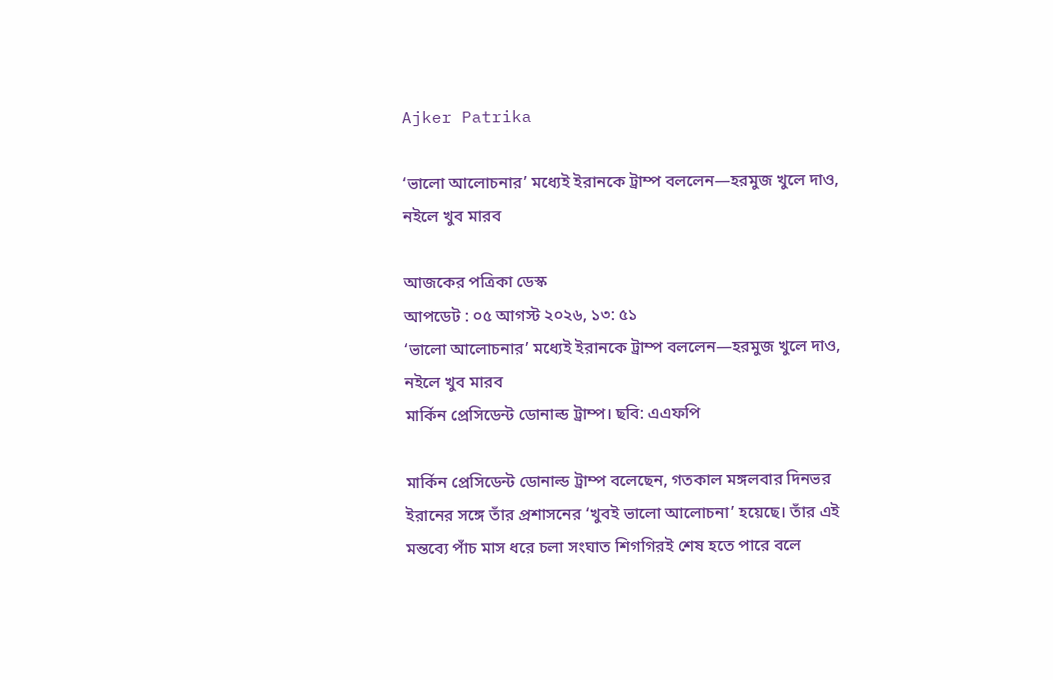Ajker Patrika

‘ভালো আলোচনার’ মধ্যেই ইরানকে ট্রাম্প বললেন—হরমুজ খুলে দাও, নইলে খুব মারব

আজকের পত্রিকা ডেস্ক
আপডেট : ০৫ আগস্ট ২০২৬, ১৩: ৫১
‘ভালো আলোচনার’ মধ্যেই ইরানকে ট্রাম্প বললেন—হরমুজ খুলে দাও, নইলে খুব মারব
মার্কিন প্রেসিডেন্ট ডোনাল্ড ট্রাম্প। ছবি: এএফপি

মার্কিন প্রেসিডেন্ট ডোনাল্ড ট্রাম্প বলেছেন, গতকাল মঙ্গলবার দিনভর ইরানের সঙ্গে তাঁর প্রশাসনের ‘খুবই ভালো আলোচনা’ হয়েছে। তাঁর এই মন্তব্যে পাঁচ মাস ধরে চলা সংঘাত শিগগিরই শেষ হতে পারে বলে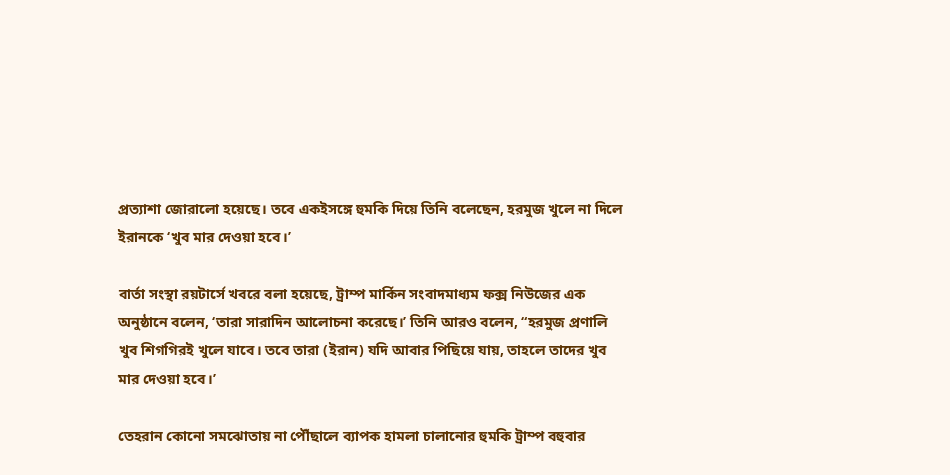প্রত্যাশা জোরালো হয়েছে। তবে একইসঙ্গে হুমকি দিয়ে তিনি বলেছেন, হরমুজ খুলে না দিলে ইরানকে ‘খুব মার দেওয়া হবে।’

বার্তা সংস্থা রয়টার্সে খবরে বলা হয়েছে, ট্রাম্প মার্কিন সংবাদমাধ্যম ফক্স নিউজের এক অনুষ্ঠানে বলেন, ‘তারা সারাদিন আলোচনা করেছে।’ তিনি আরও বলেন, “হরমুজ প্রণালি খুব শিগগিরই খুলে যাবে। তবে তারা (ইরান) যদি আবার পিছিয়ে যায়, তাহলে তাদের খুব মার দেওয়া হবে।’

তেহরান কোনো সমঝোতায় না পৌঁছালে ব্যাপক হামলা চালানোর হুমকি ট্রাম্প বহুবার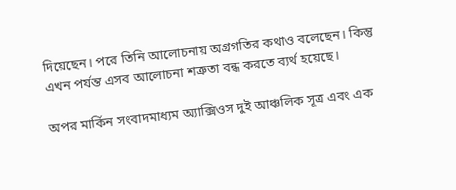দিয়েছেন। পরে তিনি আলোচনায় অগ্রগতির কথাও বলেছেন। কিন্তু এখন পর্যন্ত এসব আলোচনা শত্রুতা বন্ধ করতে ব্যর্থ হয়েছে।

অপর মার্কিন সংবাদমাধ্যম অ্যাক্সিওস দুই আঞ্চলিক সূত্র এবং এক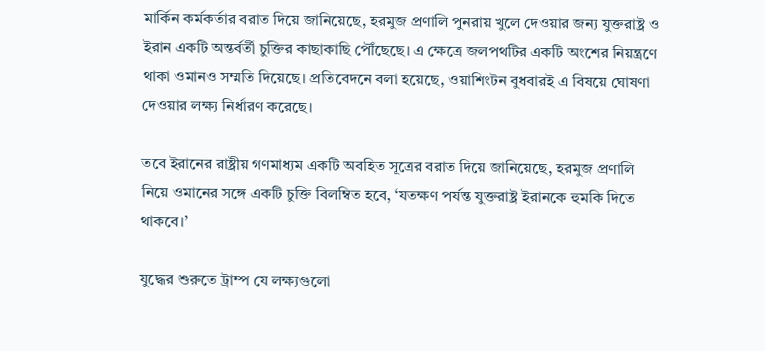মার্কিন কর্মকর্তার বরাত দিয়ে জানিয়েছে, হরমুজ প্রণালি পুনরায় খুলে দেওয়ার জন্য যুক্তরাষ্ট্র ও ইরান একটি অন্তর্বর্তী চুক্তির কাছাকাছি পৌঁছেছে। এ ক্ষেত্রে জলপথটির একটি অংশের নিয়ন্ত্রণে থাকা ওমানও সম্মতি দিয়েছে। প্রতিবেদনে বলা হয়েছে, ওয়াশিংটন বুধবারই এ বিষয়ে ঘোষণা দেওয়ার লক্ষ্য নির্ধারণ করেছে।

তবে ইরানের রাষ্ট্রীয় গণমাধ্যম একটি অবহিত সূত্রের বরাত দিয়ে জানিয়েছে, হরমুজ প্রণালি নিয়ে ওমানের সঙ্গে একটি চুক্তি বিলম্বিত হবে, ‘যতক্ষণ পর্যন্ত যুক্তরাষ্ট্র ইরানকে হুমকি দিতে থাকবে।’

যুদ্ধের শুরুতে ট্রাম্প যে লক্ষ্যগুলো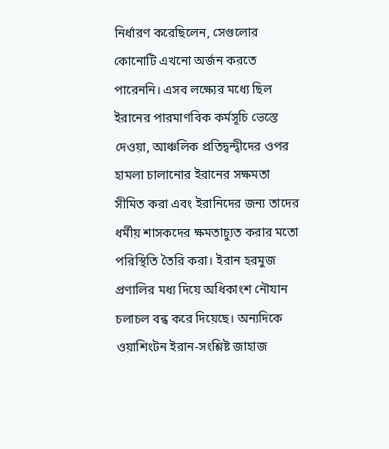নির্ধারণ করেছিলেন, সেগুলোর কোনোটি এখনো অর্জন করতে পারেননি। এসব লক্ষ্যের মধ্যে ছিল ইরানের পারমাণবিক কর্মসূচি ভেস্তে দেওয়া, আঞ্চলিক প্রতিদ্বন্দ্বীদের ওপর হামলা চালানোর ইরানের সক্ষমতা সীমিত করা এবং ইরানিদের জন্য তাদের ধর্মীয় শাসকদের ক্ষমতাচ্যুত করার মতো পরিস্থিতি তৈরি করা। ইরান হরমুজ প্রণালির মধ্য দিয়ে অধিকাংশ নৌযান চলাচল বন্ধ করে দিয়েছে। অন্যদিকে ওয়াশিংটন ইরান-সংশ্লিষ্ট জাহাজ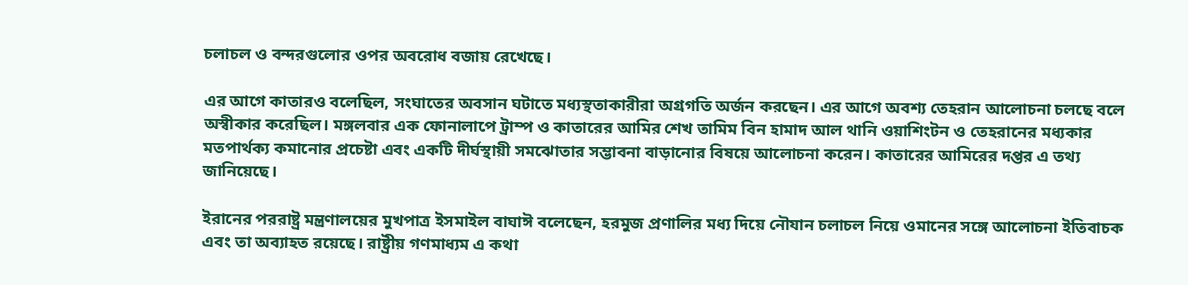চলাচল ও বন্দরগুলোর ওপর অবরোধ বজায় রেখেছে।

এর আগে কাতারও বলেছিল, সংঘাতের অবসান ঘটাতে মধ্যস্থতাকারীরা অগ্রগতি অর্জন করছেন। এর আগে অবশ্য তেহরান আলোচনা চলছে বলে অস্বীকার করেছিল। মঙ্গলবার এক ফোনালাপে ট্রাম্প ও কাতারের আমির শেখ তামিম বিন হামাদ আল থানি ওয়াশিংটন ও তেহরানের মধ্যকার মতপার্থক্য কমানোর প্রচেষ্টা এবং একটি দীর্ঘস্থায়ী সমঝোতার সম্ভাবনা বাড়ানোর বিষয়ে আলোচনা করেন। কাতারের আমিরের দপ্তর এ তথ্য জানিয়েছে।

ইরানের পররাষ্ট্র মন্ত্রণালয়ের মুখপাত্র ইসমাইল বাঘাঈ বলেছেন, হরমুজ প্রণালির মধ্য দিয়ে নৌযান চলাচল নিয়ে ওমানের সঙ্গে আলোচনা ইতিবাচক এবং তা অব্যাহত রয়েছে। রাষ্ট্রীয় গণমাধ্যম এ কথা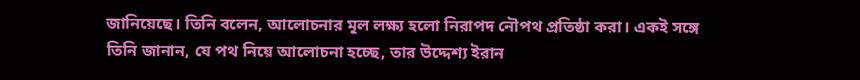জানিয়েছে। তিনি বলেন, আলোচনার মূল লক্ষ্য হলো নিরাপদ নৌপথ প্রতিষ্ঠা করা। একই সঙ্গে তিনি জানান, যে পথ নিয়ে আলোচনা হচ্ছে, তার উদ্দেশ্য ইরান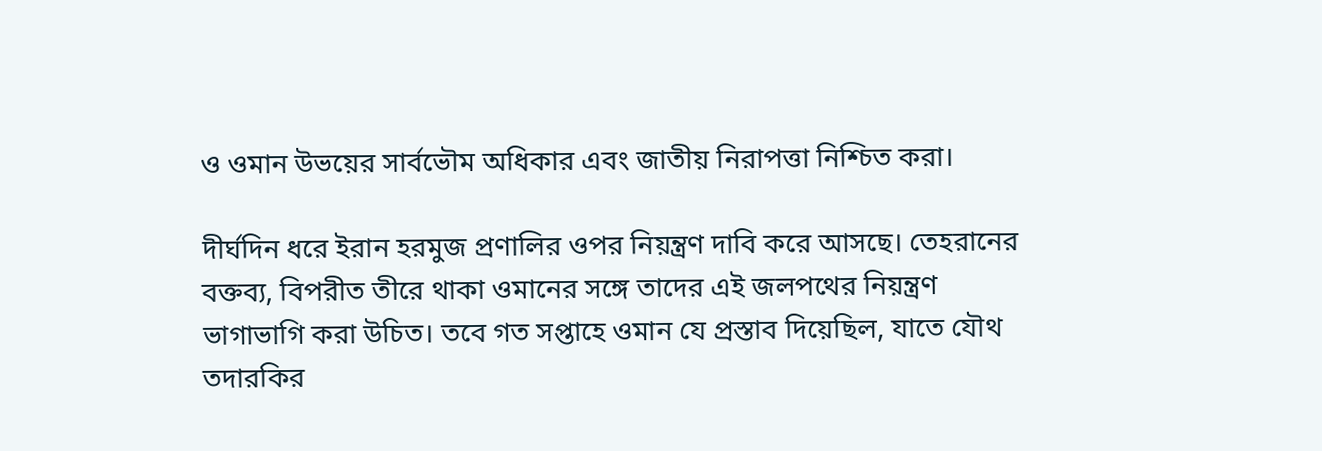ও ওমান উভয়ের সার্বভৌম অধিকার এবং জাতীয় নিরাপত্তা নিশ্চিত করা।

দীর্ঘদিন ধরে ইরান হরমুজ প্রণালির ওপর নিয়ন্ত্রণ দাবি করে আসছে। তেহরানের বক্তব্য, বিপরীত তীরে থাকা ওমানের সঙ্গে তাদের এই জলপথের নিয়ন্ত্রণ ভাগাভাগি করা উচিত। তবে গত সপ্তাহে ওমান যে প্রস্তাব দিয়েছিল, যাতে যৌথ তদারকির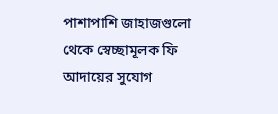পাশাপাশি জাহাজগুলো থেকে স্বেচ্ছামূলক ফি আদায়ের সুযোগ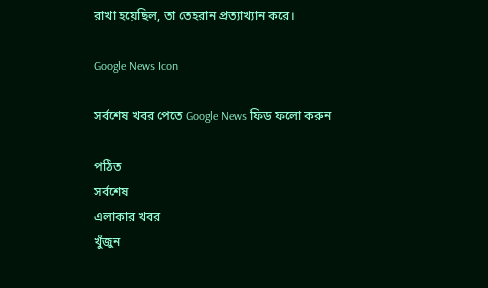রাখা হয়েছিল, তা তেহরান প্রত্যাখ্যান করে।

Google News Icon

সর্বশেষ খবর পেতে Google News ফিড ফলো করুন

পঠিত
সর্বশেষ
এলাকার খবর
খুঁজুন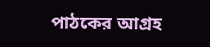পাঠকের আগ্রহ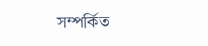সম্পর্কিত